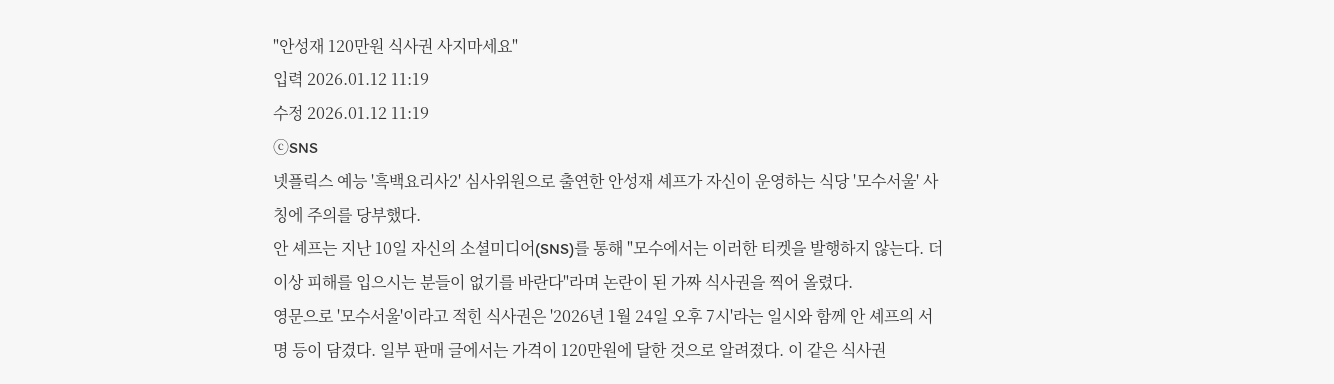"안성재 120만원 식사권 사지마세요"
입력 2026.01.12 11:19
수정 2026.01.12 11:19
ⓒSNS
넷플릭스 예능 '흑백요리사2' 심사위원으로 출연한 안성재 셰프가 자신이 운영하는 식당 '모수서울' 사칭에 주의를 당부했다.
안 셰프는 지난 10일 자신의 소셜미디어(SNS)를 통해 "모수에서는 이러한 티켓을 발행하지 않는다. 더 이상 피해를 입으시는 분들이 없기를 바란다"라며 논란이 된 가짜 식사권을 찍어 올렸다.
영문으로 '모수서울'이라고 적힌 식사권은 '2026년 1월 24일 오후 7시'라는 일시와 함께 안 셰프의 서명 등이 담겼다. 일부 판매 글에서는 가격이 120만원에 달한 것으로 알려졌다. 이 같은 식사권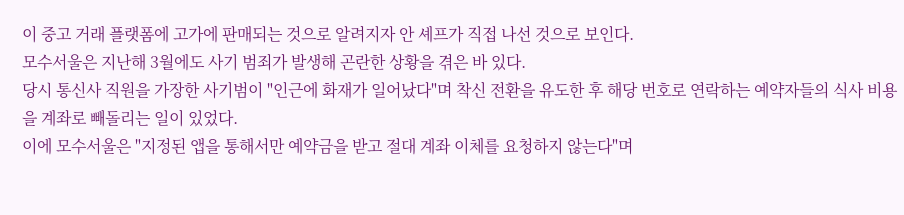이 중고 거래 플랫폼에 고가에 판매되는 것으로 알려지자 안 셰프가 직접 나선 것으로 보인다.
모수서울은 지난해 3월에도 사기 범죄가 발생해 곤란한 상황을 겪은 바 있다.
당시 통신사 직원을 가장한 사기범이 "인근에 화재가 일어났다"며 착신 전환을 유도한 후 해당 번호로 연락하는 예약자들의 식사 비용을 계좌로 빼돌리는 일이 있었다.
이에 모수서울은 "지정된 앱을 통해서만 예약금을 받고 절대 계좌 이체를 요청하지 않는다"며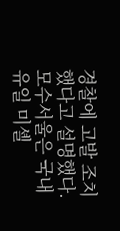경찰에 고발 조치했다고 설명했다.
모수서울은 국내 유일 미셸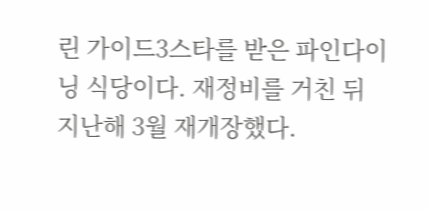린 가이드3스타를 받은 파인다이닝 식당이다. 재정비를 거친 뒤 지난해 3월 재개장했다.